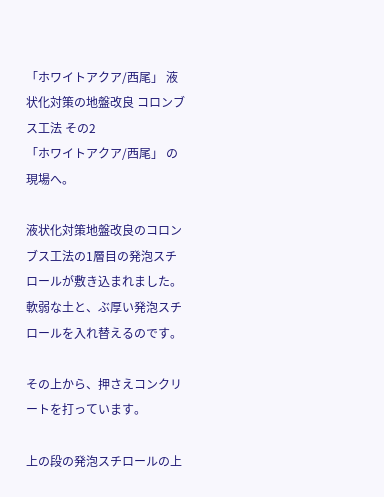「ホワイトアクア/西尾」 液状化対策の地盤改良 コロンブス工法 その2
「ホワイトアクア/西尾」 の現場へ。

液状化対策地盤改良のコロンブス工法の1層目の発泡スチロールが敷き込まれました。
軟弱な土と、ぶ厚い発泡スチロールを入れ替えるのです。

その上から、押さえコンクリートを打っています。

上の段の発泡スチロールの上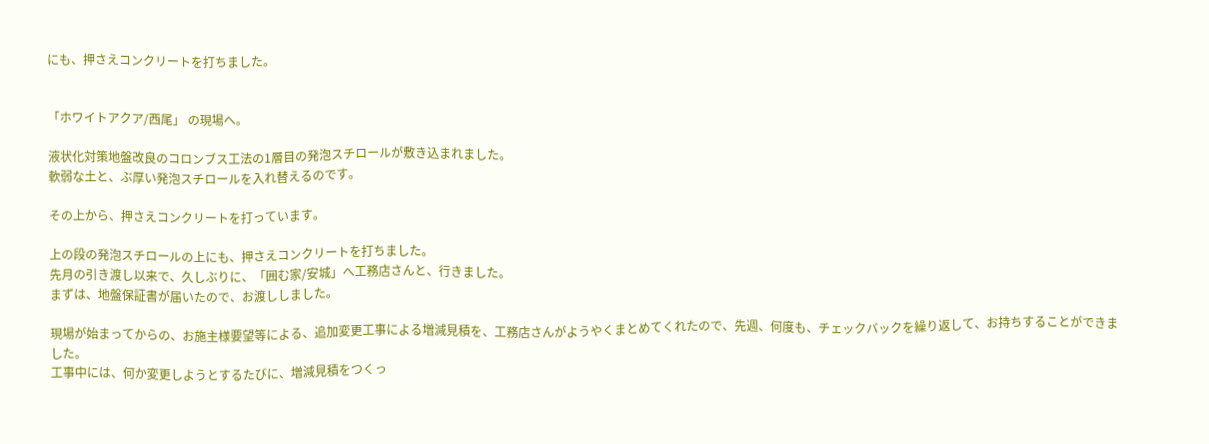にも、押さえコンクリートを打ちました。


「ホワイトアクア/西尾」 の現場へ。

液状化対策地盤改良のコロンブス工法の1層目の発泡スチロールが敷き込まれました。
軟弱な土と、ぶ厚い発泡スチロールを入れ替えるのです。

その上から、押さえコンクリートを打っています。

上の段の発泡スチロールの上にも、押さえコンクリートを打ちました。
先月の引き渡し以来で、久しぶりに、「囲む家/安城」へ工務店さんと、行きました。
まずは、地盤保証書が届いたので、お渡ししました。

現場が始まってからの、お施主様要望等による、追加変更工事による増減見積を、工務店さんがようやくまとめてくれたので、先週、何度も、チェックバックを繰り返して、お持ちすることができました。
工事中には、何か変更しようとするたびに、増減見積をつくっ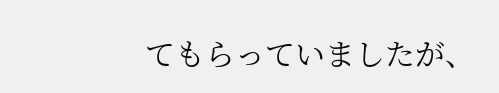てもらっていましたが、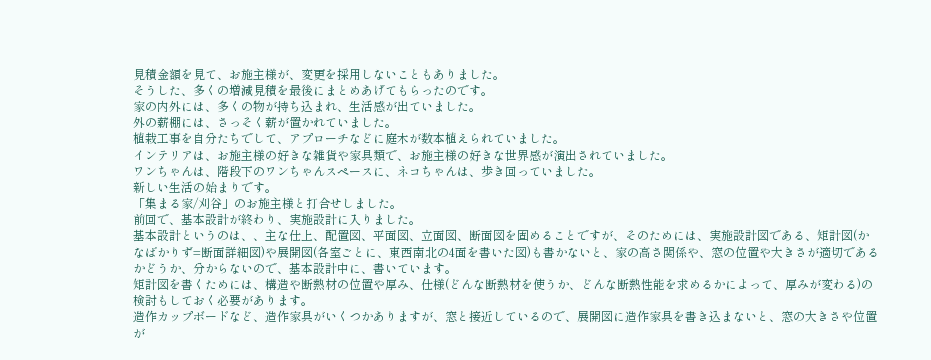見積金額を見て、お施主様が、変更を採用しないこともありました。
そうした、多くの増減見積を最後にまとめあげてもらったのです。
家の内外には、多くの物が持ち込まれ、生活感が出ていました。
外の薪棚には、さっそく薪が置かれていました。
植栽工事を自分たちでして、アプローチなどに庭木が数本植えられていました。
インテリアは、お施主様の好きな雑貨や家具類で、お施主様の好きな世界感が演出されていました。
ワンちゃんは、階段下のワンちゃんスペースに、ネコちゃんは、歩き回っていました。
新しい生活の始まりです。
「集まる家/刈谷」のお施主様と打合せしました。
前回で、基本設計が終わり、実施設計に入りました。
基本設計というのは、、主な仕上、配置図、平面図、立面図、断面図を固めることですが、そのためには、実施設計図である、矩計図(かなばかりず=断面詳細図)や展開図(各室ごとに、東西南北の4面を書いた図)も書かないと、家の高さ関係や、窓の位置や大きさが適切であるかどうか、分からないので、基本設計中に、書いています。
矩計図を書くためには、構造や断熱材の位置や厚み、仕様(どんな断熱材を使うか、どんな断熱性能を求めるかによって、厚みが変わる)の検討もしておく必要があります。
造作カップボードなど、造作家具がいくつかありますが、窓と接近しているので、展開図に造作家具を書き込まないと、窓の大きさや位置が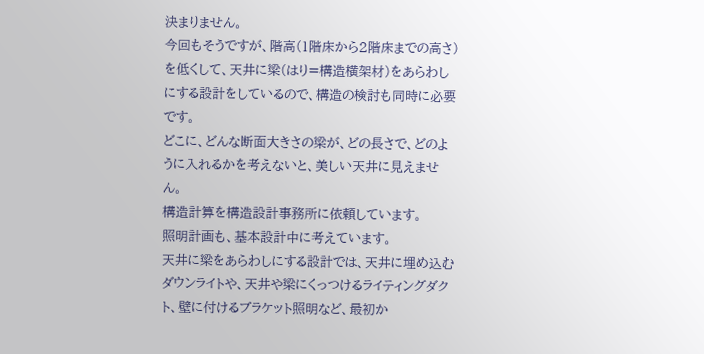決まりません。
今回もそうですが、階高(1階床から2階床までの高さ)を低くして、天井に梁(はり=構造横架材)をあらわしにする設計をしているので、構造の検討も同時に必要です。
どこに、どんな断面大きさの梁が、どの長さで、どのように入れるかを考えないと、美しい天井に見えません。
構造計算を構造設計事務所に依頼しています。
照明計画も、基本設計中に考えています。
天井に梁をあらわしにする設計では、天井に埋め込むダウンライトや、天井や梁にくっつけるライティングダクト、壁に付けるブラケット照明など、最初か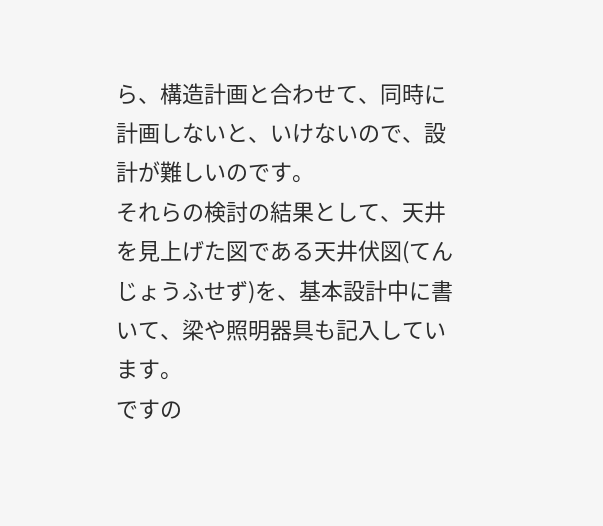ら、構造計画と合わせて、同時に計画しないと、いけないので、設計が難しいのです。
それらの検討の結果として、天井を見上げた図である天井伏図(てんじょうふせず)を、基本設計中に書いて、梁や照明器具も記入しています。
ですの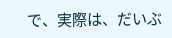で、実際は、だいぶ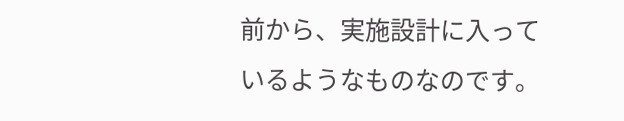前から、実施設計に入っているようなものなのです。